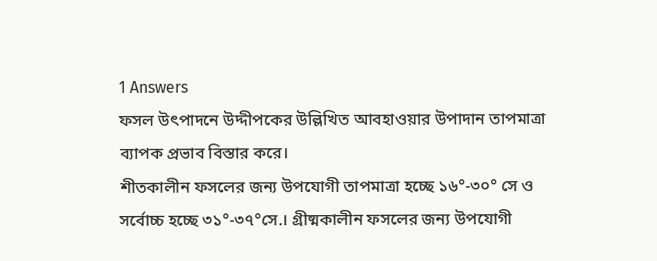1 Answers
ফসল উৎপাদনে উদ্দীপকের উল্লিখিত আবহাওয়ার উপাদান তাপমাত্রা ব্যাপক প্রভাব বিস্তার করে।
শীতকালীন ফসলের জন্য উপযোগী তাপমাত্রা হচ্ছে ১৬°-৩০° সে ও সর্বোচ্চ হচ্ছে ৩১°-৩৭°সে.। গ্রীষ্মকালীন ফসলের জন্য উপযোগী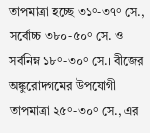তাপমাত্রা হচ্ছে ৩১°-৩৭° সে., সর্বোচ্চ ৩৮০-৫০° সে. ও সর্বনিম্ন ১৮°-৩০° সে.। বীজের অঙ্কুরোদগমের উপযোগী তাপমাত্রা ২৫°-৩০° সে., এর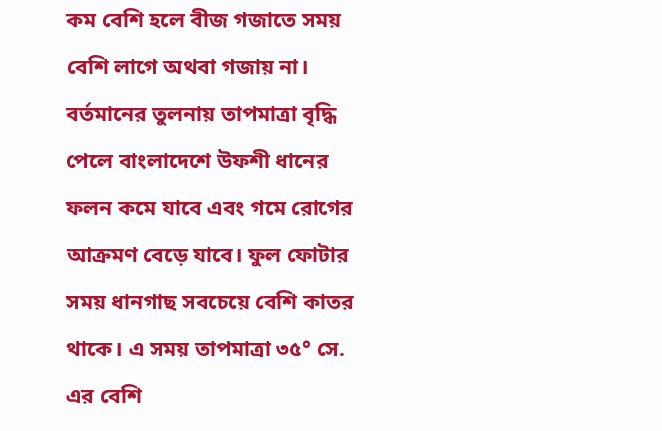কম বেশি হলে বীজ গজাতে সময় বেশি লাগে অথবা গজায় না। বর্তমানের তুলনায় তাপমাত্রা বৃদ্ধি পেলে বাংলাদেশে উফশী ধানের ফলন কমে যাবে এবং গমে রোগের আক্রমণ বেড়ে যাবে। ফুল ফোটার সময় ধানগাছ সবচেয়ে বেশি কাতর থাকে। এ সময় তাপমাত্রা ৩৫° সে. এর বেশি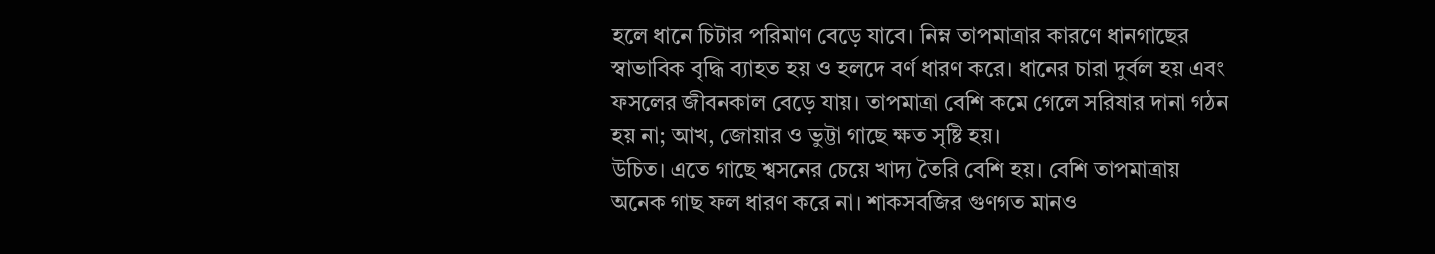হলে ধানে চিটার পরিমাণ বেড়ে যাবে। নিম্ন তাপমাত্রার কারণে ধানগাছের স্বাভাবিক বৃদ্ধি ব্যাহত হয় ও হলদে বর্ণ ধারণ করে। ধানের চারা দুর্বল হয় এবং ফসলের জীবনকাল বেড়ে যায়। তাপমাত্রা বেশি কমে গেলে সরিষার দানা গঠন হয় না; আখ, জোয়ার ও ভুট্টা গাছে ক্ষত সৃষ্টি হয়।
উচিত। এতে গাছে শ্বসনের চেয়ে খাদ্য তৈরি বেশি হয়। বেশি তাপমাত্রায় অনেক গাছ ফল ধারণ করে না। শাকসবজির গুণগত মানও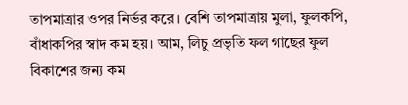তাপমাত্রার ওপর নির্ভর করে। বেশি তাপমাত্রায় মুলা, ফুলকপি, বাঁধাকপির স্বাদ কম হয়। আম, লিচু প্রভৃতি ফল গাছের ফুল বিকাশের জন্য কম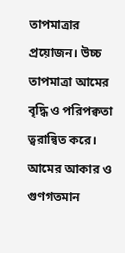তাপমাত্রার প্রয়োজন। উচ্চ তাপমাত্রা আমের বৃদ্ধি ও পরিপক্বতা ত্বরান্বিত করে। আমের আকার ও গুণগতমান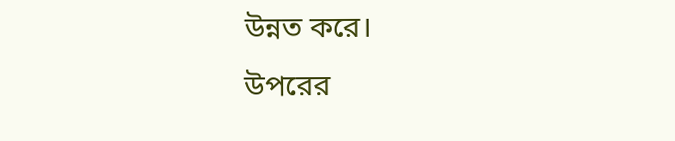উন্নত করে।
উপরের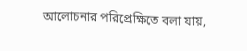আলোচনার পরিপ্রেক্ষিতে বলা যায়,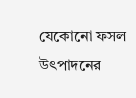যেকোনো ফসল উৎপাদনের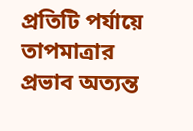প্রতিটি পর্যায়ে তাপমাত্রার প্রভাব অত্যন্ত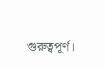গুরুত্বপূর্ণ।